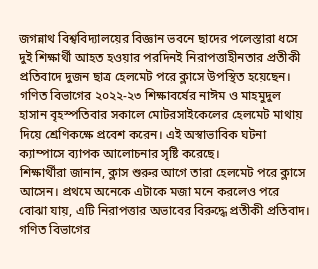জগন্নাথ বিশ্ববিদ্যালয়ের বিজ্ঞান ভবনে ছাদের পলেস্তারা ধসে দুই শিক্ষার্থী আহত হওয়ার পরদিনই নিরাপত্তাহীনতার প্রতীকী প্রতিবাদে দুজন ছাত্র হেলমেট পরে ক্লাসে উপস্থিত হয়েছেন।
গণিত বিভাগের ২০২২-২৩ শিক্ষাবর্ষের নাঈম ও মাহমুদুল হাসান বৃহস্পতিবার সকালে মোটরসাইকেলের হেলমেট মাথায় দিয়ে শ্রেণিকক্ষে প্রবেশ করেন। এই অস্বাভাবিক ঘটনা ক্যাম্পাসে ব্যাপক আলোচনার সৃষ্টি করেছে।
শিক্ষার্থীরা জানান, ক্লাস শুরুর আগে তারা হেলমেট পরে ক্লাসে আসেন। প্রথমে অনেকে এটাকে মজা মনে করলেও পরে বোঝা যায়, এটি নিরাপত্তার অভাবের বিরুদ্ধে প্রতীকী প্রতিবাদ।
গণিত বিভাগের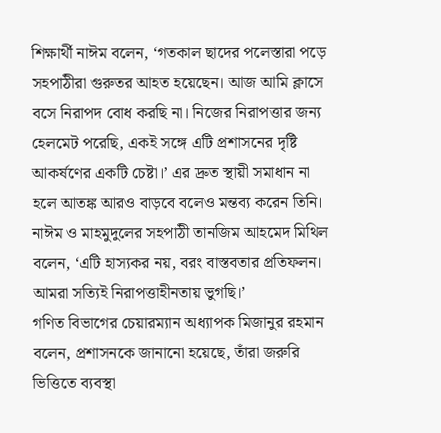শিক্ষার্থী নাঈম বলেন, ‘গতকাল ছাদের পলেস্তারা পড়ে সহপাঠীরা গুরুতর আহত হয়েছেন। আজ আমি ক্লাসে বসে নিরাপদ বোধ করছি না। নিজের নিরাপত্তার জন্য হেলমেট পরেছি, একই সঙ্গে এটি প্রশাসনের দৃষ্টি আকর্ষণের একটি চেষ্টা।’ এর দ্রুত স্থায়ী সমাধান না হলে আতঙ্ক আরও বাড়বে বলেও মন্তব্য করেন তিনি।
নাঈম ও মাহমুদুলের সহপাঠী তানজিম আহমেদ মিথিল বলেন, ‘এটি হাস্যকর নয়, বরং বাস্তবতার প্রতিফলন। আমরা সত্যিই নিরাপত্তাহীনতায় ভুগছি।’
গণিত বিভাগের চেয়ারম্যান অধ্যাপক মিজানুর রহমান বলেন, প্রশাসনকে জানানো হয়েছে, তাঁরা জরুরি ভিত্তিতে ব্যবস্থা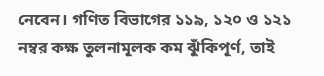নেবেন। গণিত বিভাগের ১১৯, ১২০ ও ১২১ নম্বর কক্ষ তুলনামূলক কম ঝুঁকিপূর্ণ, তাই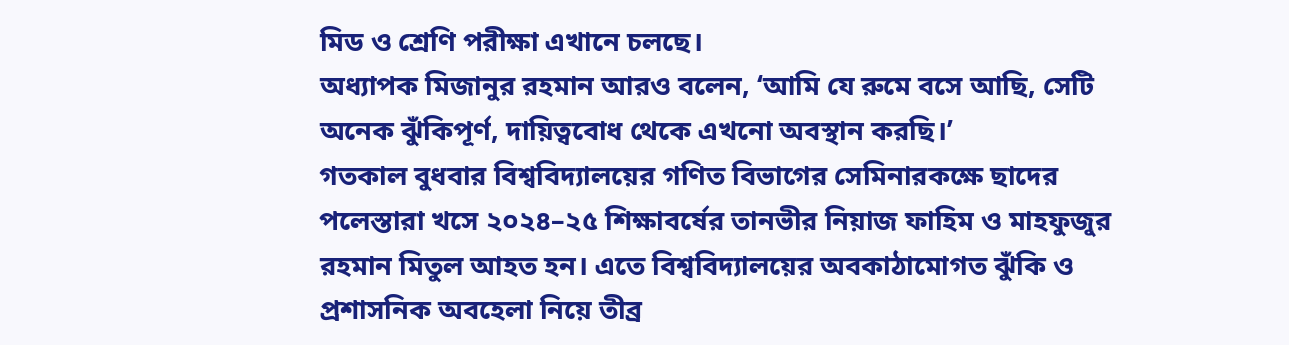মিড ও শ্রেণি পরীক্ষা এখানে চলছে।
অধ্যাপক মিজানুর রহমান আরও বলেন, ‘আমি যে রুমে বসে আছি, সেটি অনেক ঝুঁকিপূর্ণ, দায়িত্ববোধ থেকে এখনো অবস্থান করছি।’
গতকাল বুধবার বিশ্ববিদ্যালয়ের গণিত বিভাগের সেমিনারকক্ষে ছাদের পলেস্তারা খসে ২০২৪–২৫ শিক্ষাবর্ষের তানভীর নিয়াজ ফাহিম ও মাহফুজুর রহমান মিতুল আহত হন। এতে বিশ্ববিদ্যালয়ের অবকাঠামোগত ঝুঁকি ও প্রশাসনিক অবহেলা নিয়ে তীব্র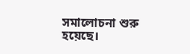সমালোচনা শুরু হয়েছে।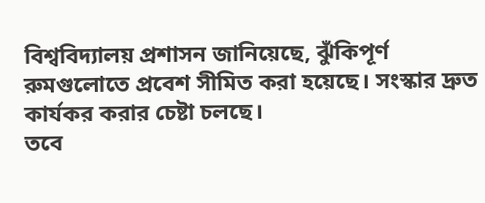বিশ্ববিদ্যালয় প্রশাসন জানিয়েছে, ঝুঁকিপূর্ণ রুমগুলোতে প্রবেশ সীমিত করা হয়েছে। সংস্কার দ্রুত কার্যকর করার চেষ্টা চলছে।
তবে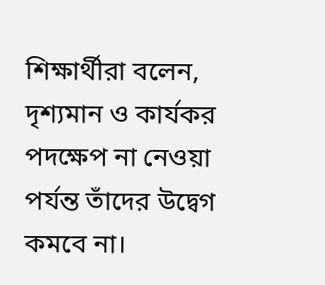শিক্ষার্থীরা বলেন, দৃশ্যমান ও কার্যকর পদক্ষেপ না নেওয়া পর্যন্ত তাঁদের উদ্বেগ কমবে না।